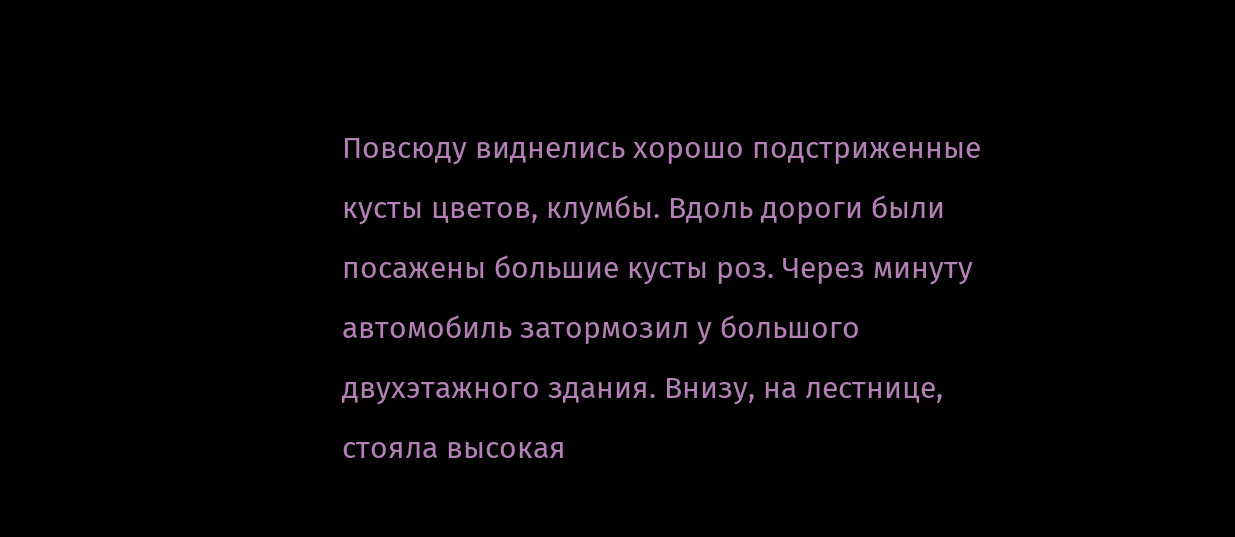Повсюду виднелись хорошо подстриженные кусты цветов, клумбы. Вдоль дороги были посажены большие кусты роз. Через минуту автомобиль затормозил у большого двухэтажного здания. Внизу, на лестнице, стояла высокая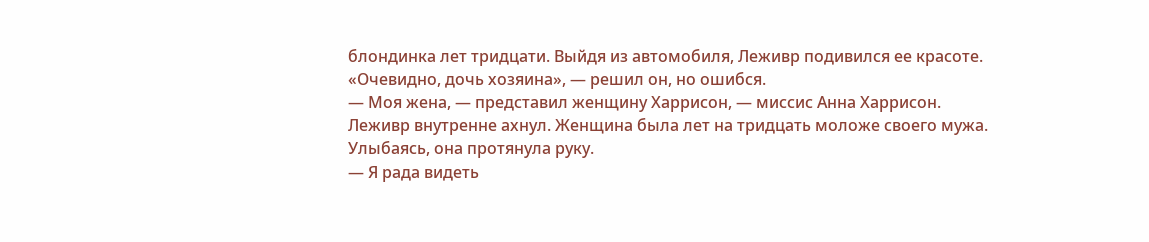блондинка лет тридцати. Выйдя из автомобиля, Леживр подивился ее красоте. «Очевидно, дочь хозяина», — решил он, но ошибся.
— Моя жена, — представил женщину Харрисон, — миссис Анна Харрисон.
Леживр внутренне ахнул. Женщина была лет на тридцать моложе своего мужа. Улыбаясь, она протянула руку.
— Я рада видеть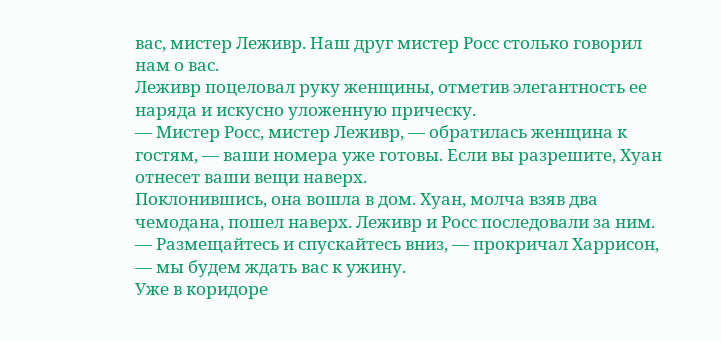вас, мистер Леживр. Наш друг мистер Росс столько говорил нам о вас.
Леживр поцеловал руку женщины, отметив элегантность ее наряда и искусно уложенную прическу.
— Мистер Росс, мистер Леживр, — обратилась женщина к гостям, — ваши номера уже готовы. Если вы разрешите, Хуан отнесет ваши вещи наверх.
Поклонившись, она вошла в дом. Хуан, молча взяв два чемодана, пошел наверх. Леживр и Росс последовали за ним.
— Размещайтесь и спускайтесь вниз, — прокричал Харрисон, — мы будем ждать вас к ужину.
Уже в коридоре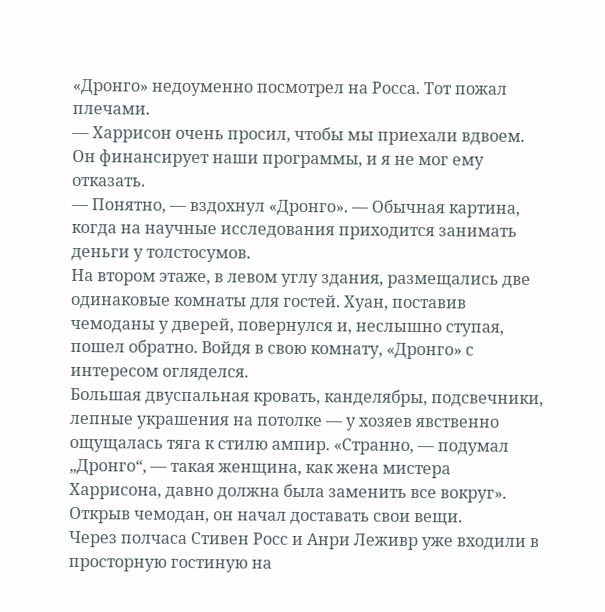«Дронго» недоуменно посмотрел на Росса. Тот пожал плечами.
— Харрисон очень просил, чтобы мы приехали вдвоем. Он финансирует наши программы, и я не мог ему отказать.
— Понятно, — вздохнул «Дронго». — Обычная картина, когда на научные исследования приходится занимать деньги у толстосумов.
На втором этаже, в левом углу здания, размещались две одинаковые комнаты для гостей. Хуан, поставив чемоданы у дверей, повернулся и, неслышно ступая, пошел обратно. Войдя в свою комнату, «Дронго» с интересом огляделся.
Большая двуспальная кровать, канделябры, подсвечники, лепные украшения на потолке — у хозяев явственно ощущалась тяга к стилю ампир. «Странно, — подумал „Дронго“, — такая женщина, как жена мистера Харрисона, давно должна была заменить все вокруг». Открыв чемодан, он начал доставать свои вещи.
Через полчаса Стивен Росс и Анри Леживр уже входили в просторную гостиную на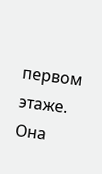первом этаже. Она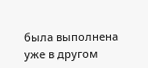была выполнена уже в другом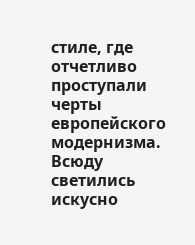стиле, где отчетливо проступали черты европейского модернизма. Всюду светились искусно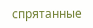спрятанные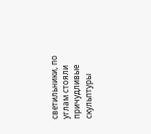светильники, по углам стояли причудливые скульптуры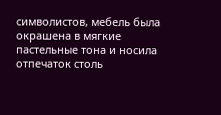символистов, мебель была окрашена в мягкие пастельные тона и носила отпечаток столь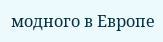модного в Европе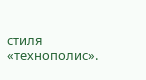стиля «технополис».